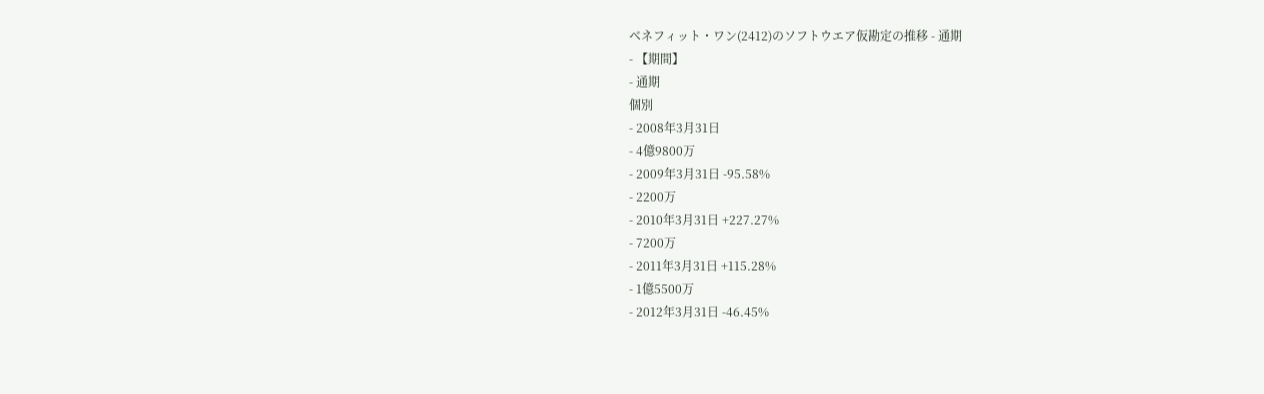ベネフィット・ワン(2412)のソフトウエア仮勘定の推移 - 通期
- 【期間】
- 通期
個別
- 2008年3月31日
- 4億9800万
- 2009年3月31日 -95.58%
- 2200万
- 2010年3月31日 +227.27%
- 7200万
- 2011年3月31日 +115.28%
- 1億5500万
- 2012年3月31日 -46.45%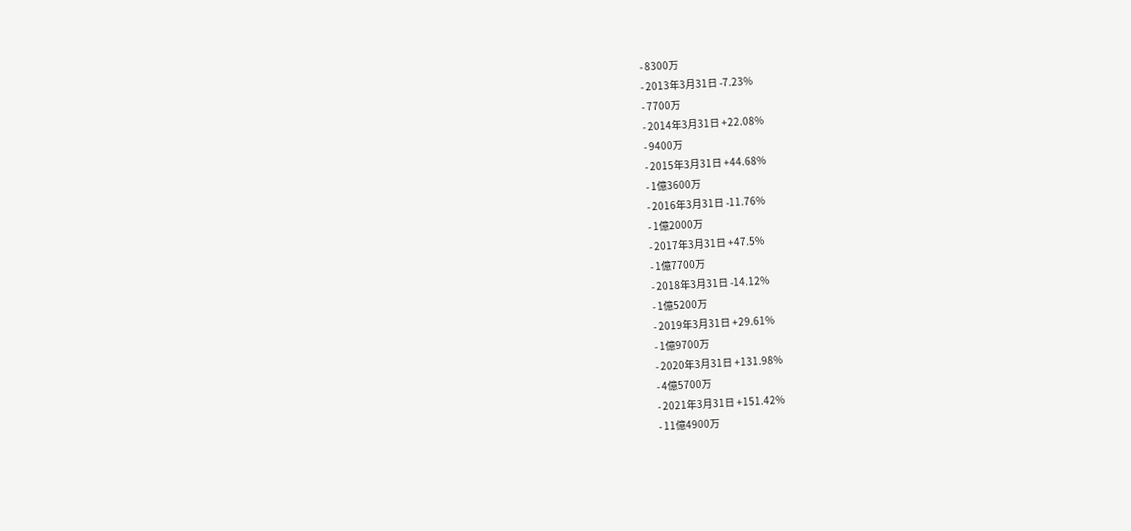- 8300万
- 2013年3月31日 -7.23%
- 7700万
- 2014年3月31日 +22.08%
- 9400万
- 2015年3月31日 +44.68%
- 1億3600万
- 2016年3月31日 -11.76%
- 1億2000万
- 2017年3月31日 +47.5%
- 1億7700万
- 2018年3月31日 -14.12%
- 1億5200万
- 2019年3月31日 +29.61%
- 1億9700万
- 2020年3月31日 +131.98%
- 4億5700万
- 2021年3月31日 +151.42%
- 11億4900万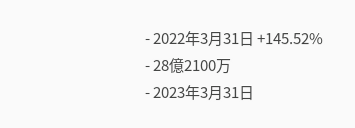- 2022年3月31日 +145.52%
- 28億2100万
- 2023年3月31日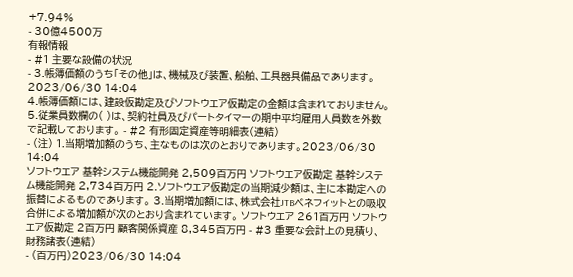+7.94%
- 30億4500万
有報情報
- #1 主要な設備の状況
- 3.帳簿価額のうち「その他」は、機械及び装置、船舶、工具器具備品であります。2023/06/30 14:04
4.帳簿価額には、建設仮勘定及びソフトウエア仮勘定の金額は含まれておりません。
5.従業員数欄の( )は、契約社員及びパートタイマーの期中平均雇用人員数を外数で記載しております。 - #2 有形固定資産等明細表(連結)
- (注) 1.当期増加額のうち、主なものは次のとおりであります。2023/06/30 14:04
ソフトウエア 基幹システム機能開発 2,509百万円 ソフトウエア仮勘定 基幹システム機能開発 2,734百万円 2.ソフトウエア仮勘定の当期減少額は、主に本勘定への振替によるものであります。 3.当期増加額には、株式会社JTBベネフィットとの吸収合併による増加額が次のとおり含まれています。 ソフトウエア 261百万円 ソフトウエア仮勘定 2百万円 顧客関係資産 8,345百万円 - #3 重要な会計上の見積り、財務諸表(連結)
- (百万円)2023/06/30 14:04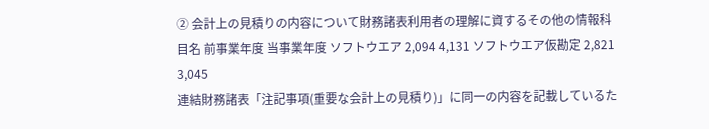② 会計上の見積りの内容について財務諸表利用者の理解に資するその他の情報科目名 前事業年度 当事業年度 ソフトウエア 2,094 4,131 ソフトウエア仮勘定 2,821 3,045
連結財務諸表「注記事項(重要な会計上の見積り)」に同一の内容を記載しているた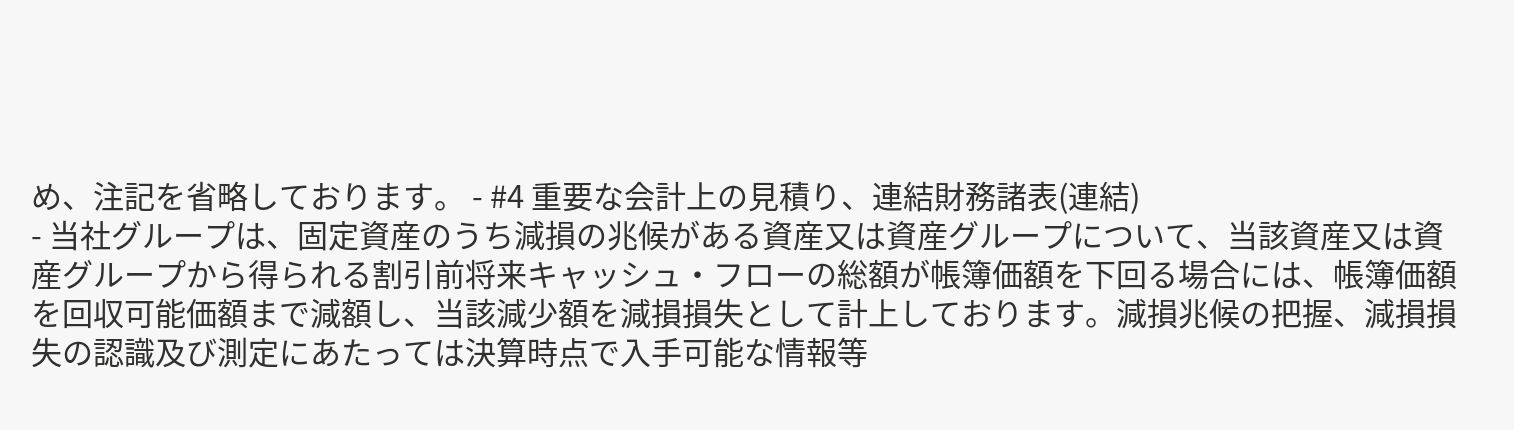め、注記を省略しております。 - #4 重要な会計上の見積り、連結財務諸表(連結)
- 当社グループは、固定資産のうち減損の兆候がある資産又は資産グループについて、当該資産又は資産グループから得られる割引前将来キャッシュ・フローの総額が帳簿価額を下回る場合には、帳簿価額を回収可能価額まで減額し、当該減少額を減損損失として計上しております。減損兆候の把握、減損損失の認識及び測定にあたっては決算時点で入手可能な情報等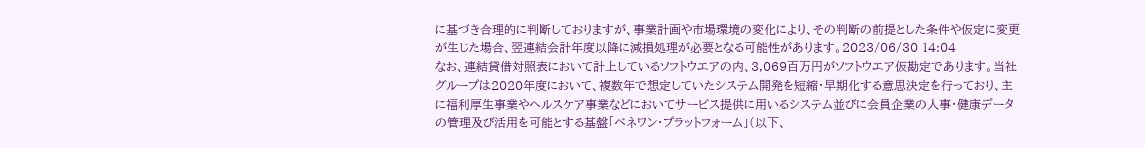に基づき合理的に判断しておりますが、事業計画や市場環境の変化により、その判断の前提とした条件や仮定に変更が生じた場合、翌連結会計年度以降に減損処理が必要となる可能性があります。2023/06/30 14:04
なお、連結貸借対照表において計上しているソフトウエアの内、3,069百万円がソフトウエア仮勘定であります。当社グループは2020年度において、複数年で想定していたシステム開発を短縮・早期化する意思決定を行っており、主に福利厚生事業やヘルスケア事業などにおいてサービス提供に用いるシステム並びに会員企業の人事・健康データの管理及び活用を可能とする基盤「ベネワン・プラットフォーム」(以下、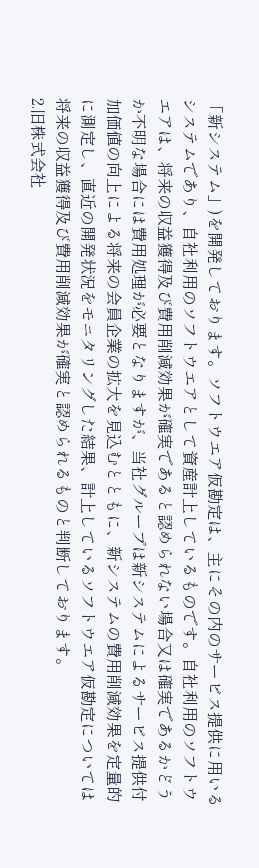「新システム」)を開発しております。ソフトウエア仮勘定は、主にその内のサービス提供に用いるシステムであり、自社利用のソフトウエアとして資産計上しているものです。自社利用のソフトウエアは、将来の収益獲得及び費用削減効果が確実であると認められない場合又は確実であるかどうか不明な場合には費用処理が必要となりますが、当社グループは新システムによるサービス提供付加価値の向上による将来の会員企業の拡大を見込むとともに、新システムの費用削減効果を定量的に測定し、直近の開発状況をモニタリングした結果、計上しているソフトウエア仮勘定については将来の収益獲得及び費用削減効果が確実と認められるものと判断しております。
2.旧株式会社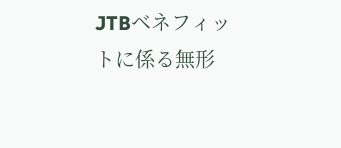JTBベネフィットに係る無形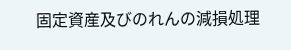固定資産及びのれんの減損処理